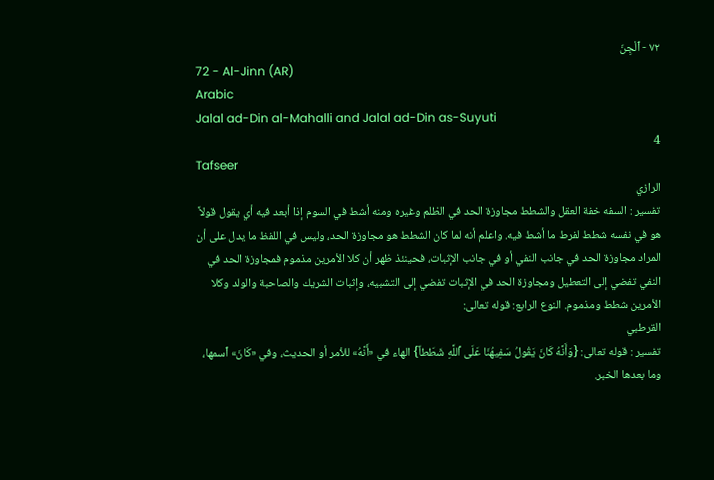٧٢ - ٱلْجِنّ
72 - Al-Jinn (AR)
Arabic
Jalal ad-Din al-Mahalli and Jalal ad-Din as-Suyuti
4
Tafseer
الرازي
تفسير : السفه خفة العقل والشطط مجاوزة الحد في الظلم وغيره ومنه أشط في السوم إذا أبعد فيه أي يقول قولاً هو في نفسه شطط لفرط ما أشط فيه. واعلم أنه لما كان الشطط هو مجاوزة الحد، وليس في اللفظ ما يدل على أن المراد مجاوزة الحد في جانب النفي أو في جانب الإثبات، فحينئذ ظهر أن كلا الأمرين مذموم فمجاوزة الحد في النفي تفضي إلى التعطيل ومجاوزة الحد في الإثبات تفضي إلى التشبيه، وإثبات الشريك والصاحبة والولد وكلا الأمرين شطط ومذموم. النوع الرابع: قوله تعالى:
القرطبي
تفسير : قوله تعالى: {وَأَنَّهُ كَانَ يَقُولُ سَفِيهُنَا عَلَى ٱللَّهِ شَطَطاً} الهاء في «أَنَّهُ» للأمر أو الحديث، وفي «كَانَ» ٱسمها، وما بعدها الخبر.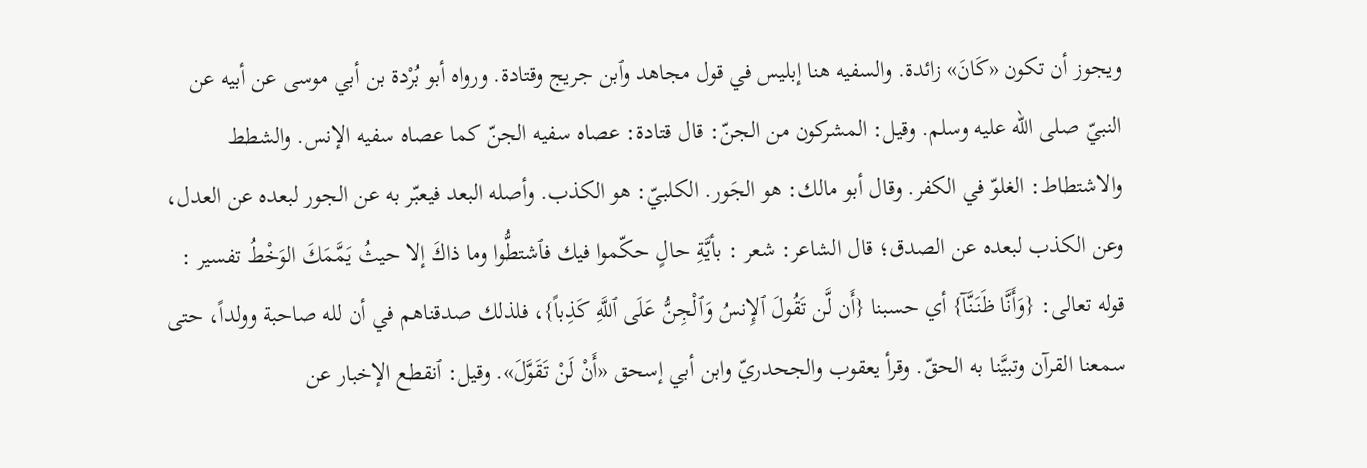ويجوز أن تكون «كَانَ» زائدة. والسفيه هنا إبليس في قول مجاهد وٱبن جريج وقتادة. ورواه أبو بُرْدة بن أبي موسى عن أبيه عن النبيّ صلى الله عليه وسلم. وقيل: المشركون من الجنّ: قال قتادة: عصاه سفيه الجنّ كما عصاه سفيه الإنس. والشطط والاشتطاط: الغلوّ في الكفر. وقال أبو مالك: هو الجَور. الكلبيّ: هو الكذب. وأصله البعد فيعبّر به عن الجور لبعده عن العدل، وعن الكذب لبعده عن الصدق؛ قال الشاعر: شعر : بأيَّةِ حالٍ حكّموا فيك فٱشتطُّوا وما ذاكَ إلا حيثُ يَمَّمَكَ الوَخْطُ تفسير : قوله تعالى: {وَأَنَّا ظَنَنَّآ} أي حسبنا {أَن لَّن تَقُولَ ٱلإِنسُ وَٱلْجِنُّ عَلَى ٱللَّهِ كَذِباً}، فلذلك صدقناهم في أن لله صاحبة وولداً، حتى سمعنا القرآن وتبيَّنا به الحقّ. وقرأ يعقوب والجحدريّ وابن أبي إسحق «أَنْ لَنْ تَقَوَّلَ». وقيل: ٱنقطع الإخبار عن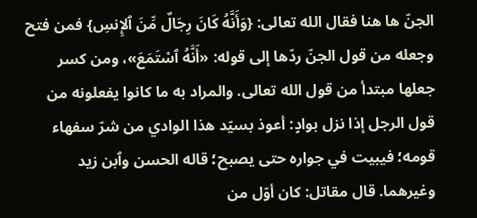الجنّ ها هنا فقال الله تعالى: {وَأَنَّهُ كَانَ رِجَالٌ مِّنَ ٱلإِنسِ} فمن فتح وجعله من قول الجنّ ردّها إلى قوله: «أَنَّهُ ٱسْتَمَعَ»، ومن كسر جعلها مبتدأ من قول الله تعالى. والمراد به ما كانوا يفعلونه من قول الرجل إذا نزل بوادٍ: أعوذ بسيّد هذا الوادي من شرّ سفهاء قومه؛ فيبيت في جواره حتى يصبح؛ قاله الحسن وٱبن زيد وغيرهما. قال مقاتل: كان أوّل من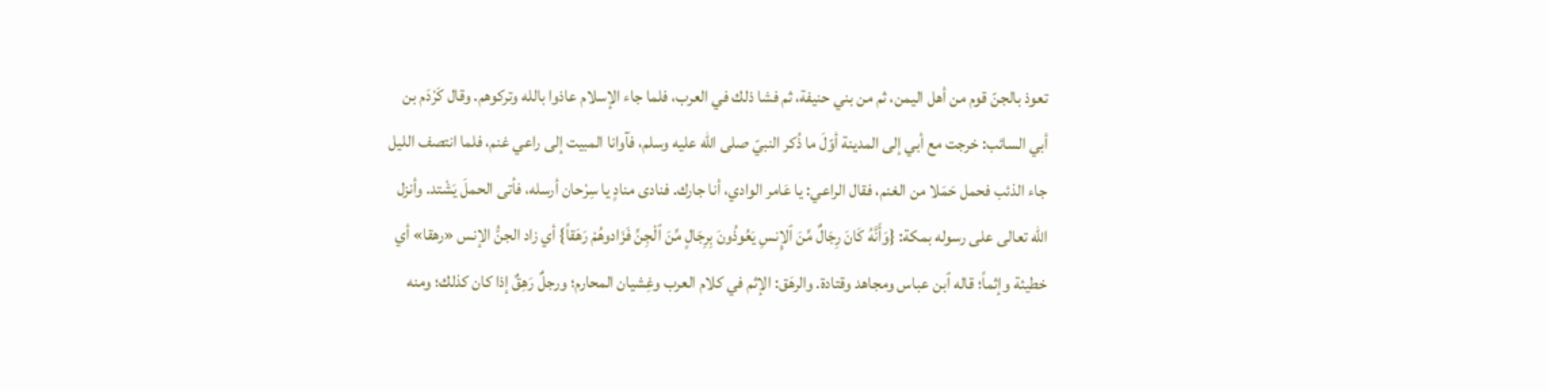تعوذ بالجنّ قوم من أهل اليمن، ثم من بني حنيفة، ثم فشا ذلك في العرب، فلما جاء الإسلام عاذوا بالله وتركوهم. وقال كَرْدَم بن أبي السائب: خرجت مع أبي إلى المدينة أوّلَ ما ذُكر النبيّ صلى الله عليه وسلم، فآوانا المبيت إلى راعي غنم، فلما انتصف الليل جاء الذئب فحمل حَمَلا من الغنم، فقال الراعي: يا عَامر الوادي، أنا جارك. فنادى منادٍ يا سِرْحان أرسله، فأتى الحملَ يَشْتد. وأنزل الله تعالى على رسوله بمكة: {وَأَنَّهُ كَانَ رِجَالٌ مِّنَ ٱلإِنسِ يَعُوذُونَ بِرِجَالٍ مِّنَ ٱلْجِنِّ فَزَادوهُمْ رَهَقاً} أي زاد الجنُّ الإنس «رهقا» أي خطيئة وإثماً؛ قاله ٱبن عباس ومجاهد وقتادة. والرهَق: الإثم في كلام العرب وغِشيان المحارم؛ ورجلٌ رَهِقٌ إذا كان كذلك؛ ومنه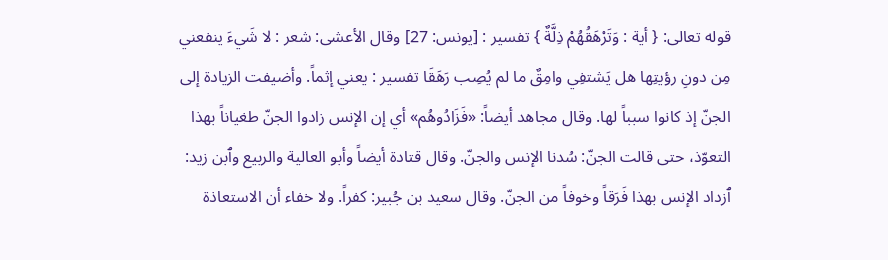قوله تعالى: { أية : وَتَرْهَقُهُمْ ذِلَّةٌ } تفسير : [يونس: 27] وقال الأعشى: شعر : لا شَيءَ ينفعني مِن دونِ رؤيتِها هل يَشتفِي وامِقٌ ما لم يُصِب رَهَقَا تفسير : يعني إثماً. وأضيفت الزيادة إلى الجنّ إذ كانوا سبباً لها. وقال مجاهد أيضاً: «فَزَادُوهُم» أي إن الإنس زادوا الجنّ طغياناً بهذا التعوّذ، حتى قالت الجنّ: سُدنا الإنس والجنّ. وقال قتادة أيضاً وأبو العالية والربيع وٱبن زيد: ٱزداد الإنس بهذا فَرَقاً وخوفاً من الجنّ. وقال سعيد بن جُبير: كفراً. ولا خفاء أن الاستعاذة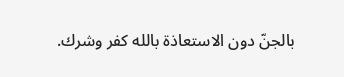بالجنّ دون الاستعاذة بالله كفر وشرك.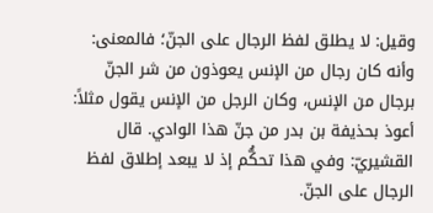وقيل: لا يطلق لفظ الرجال على الجنّ؛ فالمعنى: وأنه كان رجال من الإنس يعوذون من شر الجنّ برجال من الإنس، وكان الرجل من الإنس يقول مثلاً: أعوذ بحذيفة بن بدر من جنّ هذا الوادي. قال القشيريّ: وفي هذا تحكُّم إذ لا يبعد إطلاق لفظ الرجال على الجنّ.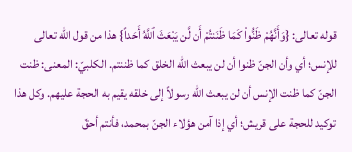قوله تعالى: {وَأَنَّهُمْ ظَنُّواْ كَمَا ظَنَنتُمْ أَن لَّن يَبْعَثَ ٱللَّهُ أَحَداً} هذا من قول الله تعالى للإنس؛ أي وأن الجنّ ظنوا أن لن يبعث الله الخلق كما ظننتم. الكلبيّ: المعنى: ظنت الجنّ كما ظنت الإنس أن لن يبعث الله رسولاً إلى خلقه يقيم به الحجة عليهم. وكل هذا توكيد للحجة على قريش؛ أي إذا آمن هؤلاء الجنّ بمحمد، فأنتم أحقّ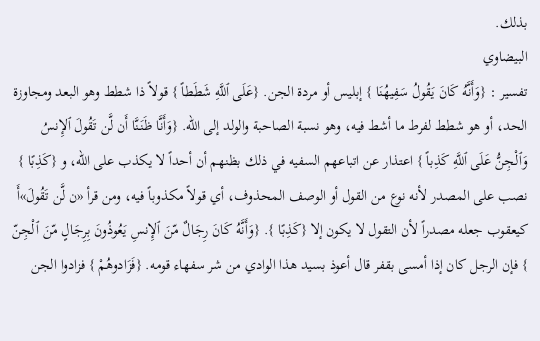بذلك.
البيضاوي
تفسير : {وَأَنَّهُ كَانَ يَقُولُ سَفِيهُنَا } إبليس أو مردة الجن. {عَلَى ٱللَّهِ شَطَطاً } قولاً ذا شطط وهو البعد ومجاوزة الحد، أو هو شطط لفرط ما أشط فيه، وهو نسبة الصاحبة والولد إلى الله. {وَأَنَّا ظَنَنَّا أَن لَّن تَقُولَ ٱلإِنسُ وَٱلْجِنُّ عَلَى ٱللَّهِ كَذِباً } اعتذار عن اتباعهم السفيه في ذلك بظنهم أن أحداً لا يكذب على الله، و {كَذِبًا } نصب على المصدر لأنه نوع من القول أو الوصف المحذوف، أي قولاً مكذوباً فيه، ومن قرأ «ن لَّن تَقُولَ»أَ كيعقوب جعله مصدراً لأن التقول لا يكون إلا {كَذِبًا }. {وَأَنَّهُ كَانَ رِجَالٌ مّنَ ٱلإِنسِ يَعُوذُونَ بِرِجَالٍ مّنَ ٱلْجِنّ } فإن الرجل كان إذا أمسى بقفر قال أعوذ بسيد هذا الوادي من شر سفهاء قومه. {فَزَادوهُمْ } فزادوا الجن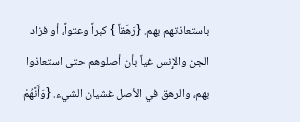باستعاذتهم بهم. {رَهَقاً } كبراً وعتواً، أو فزاد الجن والإِنس غياً بأن أصلوهم حتى استعاذوا بهم، والرهق في الأصل غشيان الشيء. {وَأَنَّهُمْ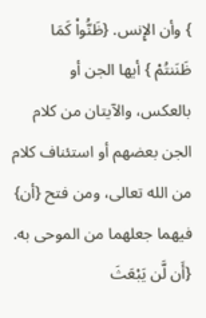} وأن الإِنس. {ظَنُّواْ كَمَا ظَنَنتُمْ } أيها الجن أو بالعكس، والآيتان من كلام الجن بعضهم أو استئناف كلام من الله تعالى، ومن فتح {أن} فيهما جعلهما من الموحى به. {أَن لَّن يَبْعَثَ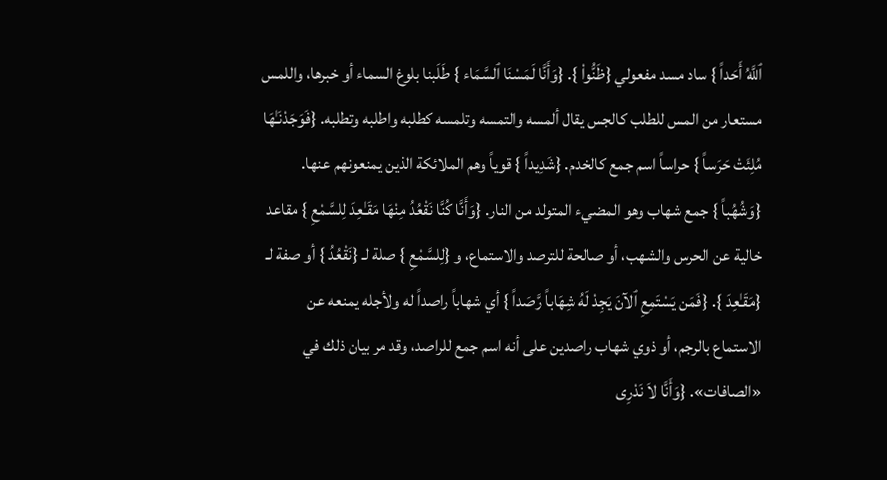ٱللَّهُ أَحَداً } ساد مسد مفعولي {ظَنُّواْ }. {وَأَنَّا لَمَسْنَا ٱلسَّمَاء } طَلَبنا بلوغ السماء أو خبرها، واللمس مستعار من المس للطلب كالجس يقال ألمسه والتمسه وتلمسه كطلبه واطلبه وتطلبه. {فَوَجَدْنَـٰهَا مُلِئَتْ حَرَساً } حراساً اسم جمع كالخدم. {شَدِيداً } قوياً وهم الملائكة الذين يمنعونهم عنها. {وَشُهُباً } جمع شهاب وهو المضيء المتولد من النار. {وَأَنَّا كُنَّا نَقْعُدُ مِنْهَا مَقَـٰعِدَ لِلسَّمْعِ } مقاعد خالية عن الحرس والشهب، أو صالحة للترصد والاستماع، و {لِلسَّمْعِ } صلة لـ {نَقْعُدُ } أو صفة لـ {مَقَـٰعِدَ }. {فَمَن يَسْتَمِعِ ٱلآنَ يَجِدْ لَهُ شِهَاباً رَّصَداً } أي شهاباً راصداً له ولأجله يمنعه عن الاستماع بالرجم، أو ذوي شهاب راصدين على أنه اسم جمع للراصد، وقد مر بيان ذلك في «الصافات». {وَأَنَّا لاَ نَدْرِى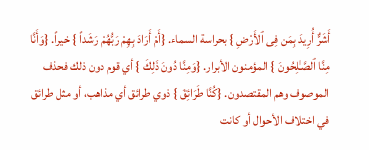أَشَرٌّ أُرِيدَ بِمَن فِى ٱلأَرْضِ } بحراسة السماء. {أَمْ أَرَادَ بِهِمْ رَبُّهُمْ رَشَداً } خيراً. {وَأَنَّا مِنَّا ٱلصَّـٰلِحُونَ } المؤمنون الأبرار. {وَمِنَّا دُونَ ذَلِكَ } أي قوم دون ذلك فحذف الموصوف وهم المقتصدون. {كُنَّا طَرَائِقَ } ذوي طرائق أي مذاهب، أو مثل طرائق في اختلاف الأحوال أو كانت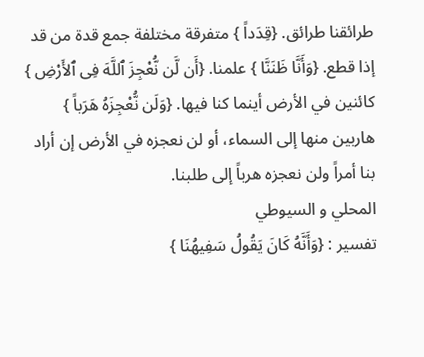طرائقنا طرائق. {قِدَداً } متفرقة مختلفة جمع قدة من قد إذا قطع. {وَأَنَّا ظَنَنَّا } علمنا. {أَن لَّن نُّعْجِزَ ٱللَّهَ فِى ٱلأَرْضِ } كائنين في الأرض أينما كنا فيها. {وَلَن نُّعْجِزَهُ هَرَباً } هاربين منها إلى السماء، أو لن نعجزه في الأرض إن أراد بنا أمراً ولن نعجزه هرباً إلى طلبنا.
المحلي و السيوطي
تفسير : {وَأَنَّهُ كَانَ يَقُولُ سَفِيهُنَا }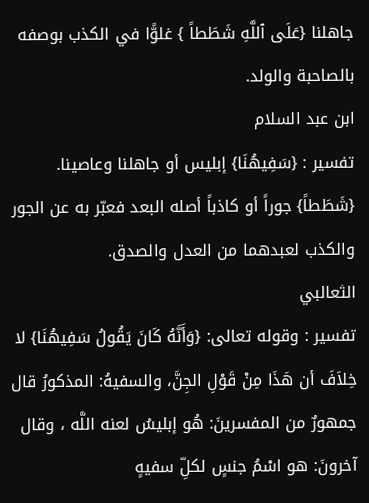جاهلنا {عَلَى ٱللَّهِ شَطَطاً } غلوًّا في الكذب بوصفه بالصاحبة والولد.
ابن عبد السلام
تفسير : {سَفِيهُنَا} إبليس أو جاهلنا وعاصينا. {شَطَطاً} جوراً أو كاذباً أصله البعد فعبّر به عن الجور والكذب لعبدهما من العدل والصدق.
الثعالبي
تفسير : وقوله تعالى: {وَأَنَّهُ كَانَ يَقُولُ سَفِيهُنَا} لا خِلاَفَ أن هَذَا مِنْ قَوْلِ الجِنَّ، والسفيهُ: المذكورُ قال جمهورٌ من المفسرينَ: هُو إبليسُ لعنه اللَّه ، وقال آخرونَ: هو اسْمُ جنسٍ لكلِّ سفيهٍ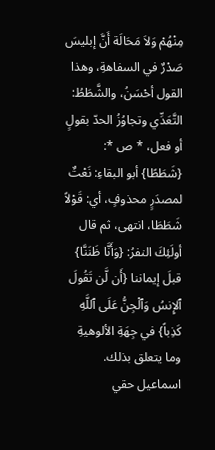مِنْهُمْ وَلاَ مَحَالَة أَنَّ إبليسَ صَدْرٌ في السفاهةِ، وهذا القول أحْسَنُ، والشَّطَطُ: التَّعَدِّي وتجاوُزُ الحدّ بقولٍ أو فعل، * ص *: {شَطَطًا} أبو البقاءِ: نَعْتٌ لمصدَرٍ محذوفٍ، أي: قَوْلاً شَطَطَا، انتهى، ثم قال أولَئِكَ النفرُ: {وَأَنَّا ظَنَنَّا} قبلَ إيماننا {أَن لَّن تَقُولَ ٱلإِنسُ وَٱلْجِنُّ عَلَى ٱللَّهِ كَذِباً} في جِهَةِ الألوهيةِ وما يتعلق بذلك.
اسماعيل حقي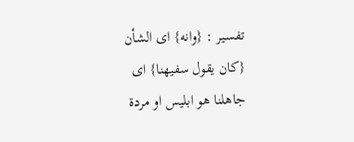تفسير : {وانه} اى الشأن {كان يقول سفيهنا} اى جاهلنا هو ابليس او مردة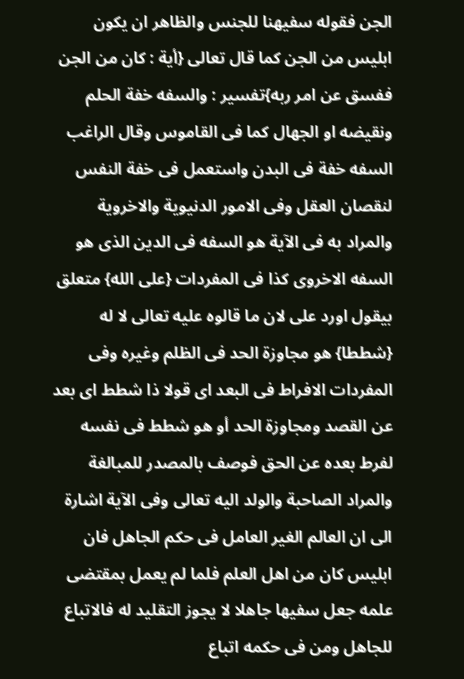الجن فقوله سفيهنا للجنس والظاهر ان يكون ابليس من الجن كما قال تعالى {أية : كان من الجن ففسق عن امر ربه}تفسير : والسفه خفة الحلم ونقيضه او الجهال كما فى القاموس وقال الراغب السفه خفة فى البدن واستعمل فى خفة النفس لنقصان العقل وفى الامور الدنيوية والاخروية والمراد به فى الآية هو السفه فى الدين الذى هو السفه الاخروى كذا فى المفردات {على الله} متعلق بيقول اورد على لان ما قالوه عليه تعالى لا له {شططا} هو مجاوزة الحد فى الظلم وغيره وفى المفردات الافراط فى البعد اى قولا ذا شطط اى بعد عن القصد ومجاوزة الحد أو هو شطط فى نفسه لفرط بعده عن الحق فوصف بالمصدر للمبالغة والمراد الصاحبة والولد اليه تعالى وفى الآية اشارة الى ان العالم الغير العامل فى حكم الجاهل فان ابليس كان من اهل العلم فلما لم يعمل بمقتضى علمه جعل سفيها جاهلا لا يجوز التقليد له فالاتباع للجاهل ومن فى حكمه اتباع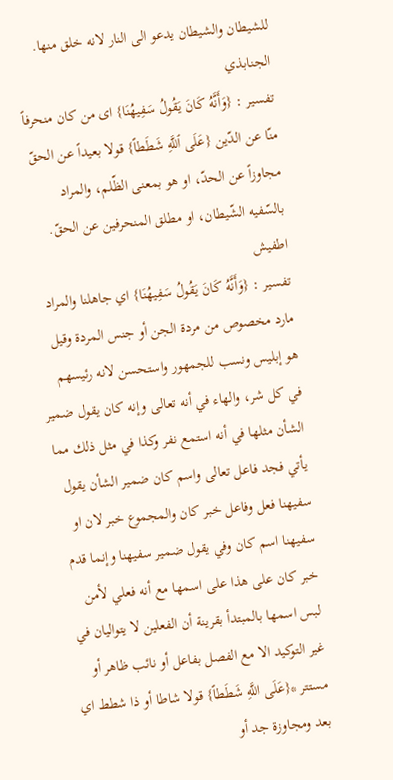للشيطان والشيطان يدعو الى النار لانه خلق منها.
الجنابذي
تفسير : {وَأَنَّهُ كَانَ يَقُولُ سَفِيهُنَا} اى من كان منحرفاً منّا عن الدّين {عَلَى ٱللَّهِ شَطَطاً} قولا بعيداً عن الحقّ مجاوزاً عن الحدّ، او هو بمعنى الظّلم، والمراد بالسّفيه الشّيطان، او مطلق المنحرفين عن الحقّ.
اطفيش
تفسير : {وَأَنَّهُ كَانَ يَقُولُ سَفِيهُنَا} اي جاهلنا والمراد مارد مخصوص من مردة الجن أو جنس المردة وقيل هو إبليس ونسب للجمهور واستحسن لانه رئيسهم في كل شر، والهاء في أنه تعالى وإنه كان يقول ضمير الشأن مثلها في أنه استمع نفر وكذا في مثل ذلك مما يأتي فجد فاعل تعالى واسم كان ضمير الشأن يقول سفيهنا فعل وفاعل خبر كان والمجموع خبر لان او سفيهنا اسم كان وفي يقول ضمير سفيهنا وإنما قدم خبر كان على هذا على اسمها مع أنه فعلي لأمن لبس اسمها بالمبتدأ بقرينة أن الفعلين لا يتواليان في غير التوكيد الا مع الفصل بفاعل أو نائب ظاهر أو مستتر *{عَلَى اللَّهِ شَطَطاً} قولا شاطا أو ذا شطط اي بعد ومجاوزة جد أو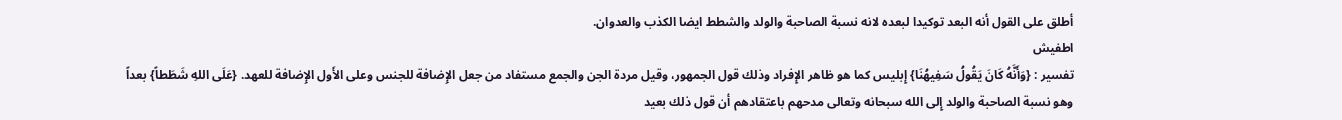أطلق على القول أنه البعد توكيدا لبعده لانه نسبة الصاحبة والولد والشطط ايضا الكذب والعدوان.
اطفيش
تفسير : {وَأَنَّهُ كَانَ يَقُولُ سَفِيهُنَا} إِبليس كما هو ظاهر الإِفراد وذلك قول الجمهور، وقيل مردة الجن والجمع مستفاد من جعل الإِضافة للجنس وعلى الأَول الإِضافة للعهد. {عَلَى اللهِ شَطَطاً} بعداً وهو نسبة الصاحبة والولد إِلى الله سبحانه وتعالى مدحهم باعتقادهم أن قول ذلك بعيد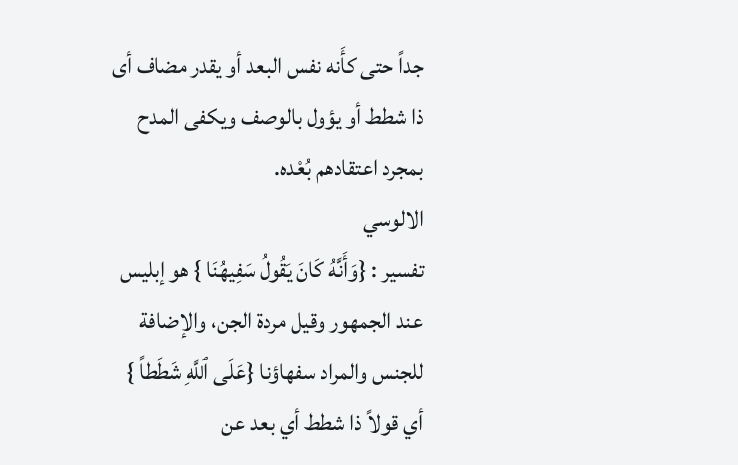جداً حتى كأَنه نفس البعد أو يقدر مضاف أى ذا شطط أو يؤول بالوصف ويكفى المدح بمجرد اعتقادهم بُعْده.
الالوسي
تفسير : {وَأَنَّهُ كَانَ يَقُولُ سَفِيهُنَا } هو إبليس عند الجمهور وقيل مردة الجن، والإضافة للجنس والمراد سفهاؤنا {عَلَى ٱللَّهِ شَطَطاً } أي قولاً ذا شطط أي بعد عن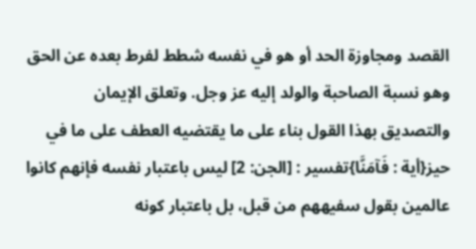القصد ومجاوزة الحد أو هو في نفسه شطط لفرط بعده عن الحق وهو نسبة الصاحبة والولد إليه عز وجل. وتعلق الإيمان والتصديق بهذا القول بناء على ما يقتضيه العطف على ما في حيز{أية : فَآمَنَّا}تفسير : [الجن: 2] ليس باعتبار نفسه فإنهم كانوا عالمين بقول سفيههم من قبل، بل باعتبار كونه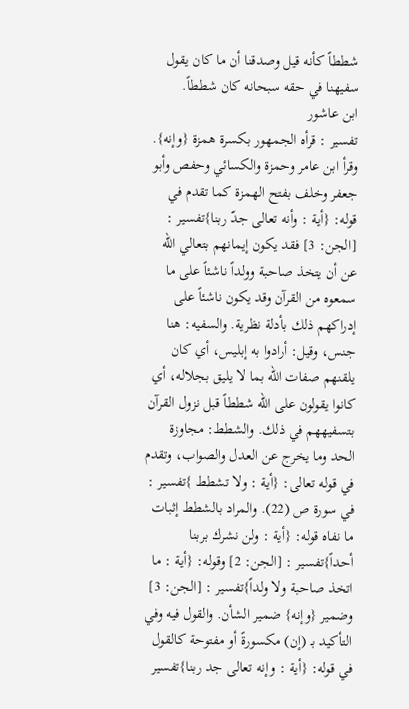شططاً كأنه قيل وصدقنا أن ما كان يقول سفيهنا في حقه سبحانه كان شططاً.
ابن عاشور
تفسير : قرأه الجمهور بكسرة همزة {وإنه}. وقرأ ابن عامر وحمزة والكسائي وحفص وأبو جعفر وخلف بفتح الهمزة كما تقدم في قوله: {أية : وأنه تعالى جدّ ربنا}تفسير : [الجن: 3] فقد يكون إيمانهم بتعالي الله عن أن يتخذ صاحبة وولداً ناشئاً على ما سمعوه من القرآن وقد يكون ناشئاً على إدراكهم ذلك بأدلة نظرية. والسفيه: هنا جنس، وقيل: أرادوا به إبليس، أي كان يلقنهم صفات الله بما لا يليق بجلاله، أي كانوا يقولون على الله شططاً قبل نزول القرآن بتسفيههم في ذلك. والشطط: مجاوزة الحد وما يخرج عن العدل والصواب، وتقدم في قوله تعالى: {أية : ولا تشطط }تفسير : في سورة ص (22). والمراد بالشطط إثبات ما نفاه قوله: {أية : ولن نشرك بربنا أحداً}تفسير : [الجن: 2] وقوله: {أية : ما اتخذ صاحبة ولا ولداً}تفسير : [الجن: 3] وضمير {وإنه} ضمير الشأن. والقول فيه وفي التأكيد بـ (إن) مكسورةً أو مفتوحة كالقول في قوله: {أية : وإنه تعالى جد ربنا}تفسير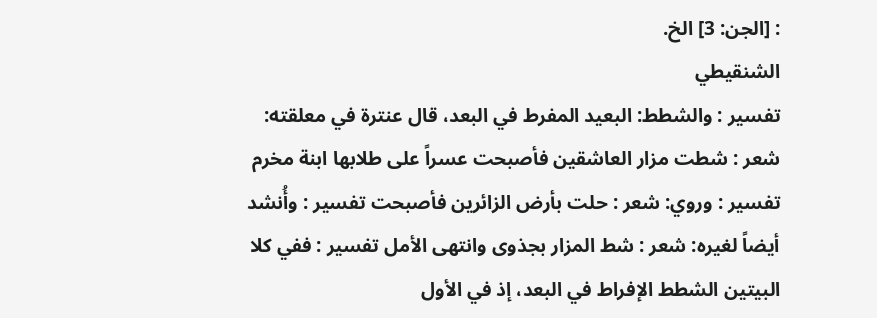: [الجن: 3] الخ.
الشنقيطي
تفسير : والشطط: البعيد المفرط في البعد، قال عنترة في معلقته: شعر : شطت مزار العاشقين فأصبحت عسراً على طلابها ابنة مخرم تفسير : وروي: شعر : حلت بأرض الزائرين فأصبحت تفسير : وأُنشد أيضاً لغيره: شعر : شط المزار بجذوى وانتهى الأمل تفسير : ففي كلا البيتين الشطط الإفراط في البعد، إذ في الأول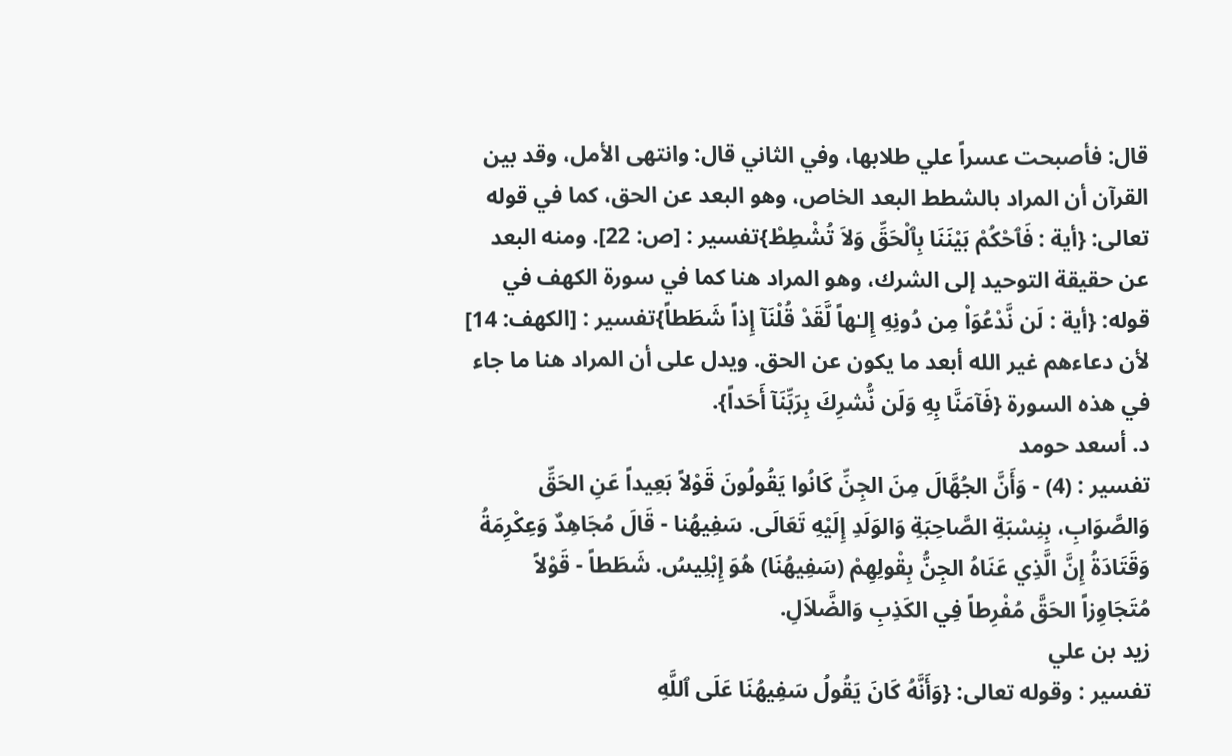قال: فأصبحت عسراً علي طلابها، وفي الثاني قال: وانتهى الأمل، وقد بين القرآن أن المراد بالشطط البعد الخاص، وهو البعد عن الحق، كما في قوله تعالى: {أية : فَٱحْكُمْ بَيْنَنَا بِٱلْحَقِّ وَلاَ تُشْطِطْ}تفسير : [ص: 22]. ومنه البعد عن حقيقة التوحيد إلى الشرك، وهو المراد هنا كما في سورة الكهف في قوله: {أية : لَن نَّدْعُوَاْ مِن دُونِهِ إِلـٰهاً لَّقَدْ قُلْنَآ إِذاً شَطَطاً}تفسير : [الكهف: 14] لأن دعاءهم غير الله أبعد ما يكون عن الحق. ويدل على أن المراد هنا ما جاء في هذه السورة {فَآمَنَّا بِهِ وَلَن نُّشرِكَ بِرَبِّنَآ أَحَداً}.
د. أسعد حومد
تفسير : (4) - وَأَنَّ الجُهَّالَ مِنَ الجِنِّ كَانُوا يَقُولُونَ قَوْلاً بَعِيداً عَنِ الحَقِّ وَالصَّوَابِ، بِنِسْبَةِ الصَّاحِبَةِ وَالوَلَدِ إِلَيْهِ تَعَالَى. سَفِيهُنا - قَالَ مُجَاهِدٌ وَعِكْرِمَةُ وَقَتَادَةُ إِنَّ الَّذِي عَنَاهُ الجِنُّ بِقْولِهِمْ (سَفِيهُنَا) هُوَ إِبْلِيسُ. شَطَطاً - قَوْلاً مُتَجَاوِزاً الحَقَّ مُفْرِطاً فِي الكَذِبِ وَالضَّلاَلِ.
زيد بن علي
تفسير : وقوله تعالى: {وَأَنَّهُ كَانَ يَقُولُ سَفِيهُنَا عَلَى ٱللَّهِ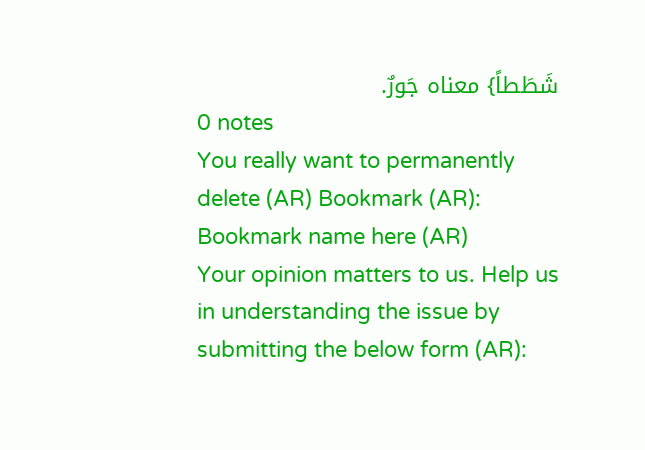شَطَطاً} معناه جَورٌ.
0 notes
You really want to permanently delete (AR) Bookmark (AR): Bookmark name here (AR)
Your opinion matters to us. Help us in understanding the issue by submitting the below form (AR):